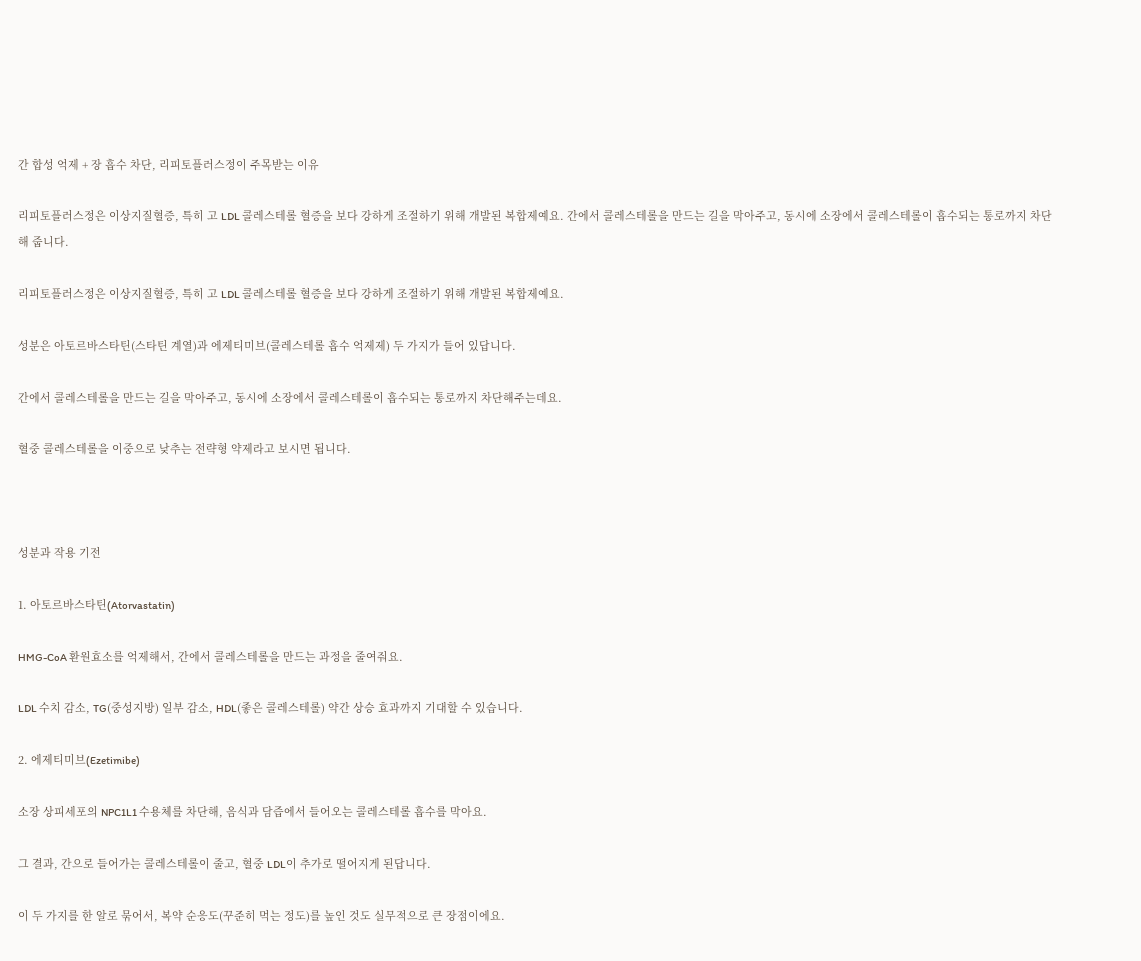간 합성 억제 + 장 흡수 차단, 리피토플러스정이 주목받는 이유

리피토플러스정은 이상지질혈증, 특히 고 LDL 콜레스테롤 혈증을 보다 강하게 조절하기 위해 개발된 복합제예요. 간에서 콜레스테롤을 만드는 길을 막아주고, 동시에 소장에서 콜레스테롤이 흡수되는 통로까지 차단해 줍니다.

리피토플러스정은 이상지질혈증, 특히 고 LDL 콜레스테롤 혈증을 보다 강하게 조절하기 위해 개발된 복합제예요.

성분은 아토르바스타틴(스타틴 계열)과 에제티미브(콜레스테롤 흡수 억제제) 두 가지가 들어 있답니다.

간에서 콜레스테롤을 만드는 길을 막아주고, 동시에 소장에서 콜레스테롤이 흡수되는 통로까지 차단해주는데요.

혈중 콜레스테롤을 이중으로 낮추는 전략형 약제라고 보시면 됩니다.



성분과 작용 기전

1. 아토르바스타틴(Atorvastatin)

HMG-CoA 환원효소를 억제해서, 간에서 콜레스테롤을 만드는 과정을 줄여줘요.

LDL 수치 감소, TG(중성지방) 일부 감소, HDL(좋은 콜레스테롤) 약간 상승 효과까지 기대할 수 있습니다.

2. 에제티미브(Ezetimibe)

소장 상피세포의 NPC1L1 수용체를 차단해, 음식과 담즙에서 들어오는 콜레스테롤 흡수를 막아요.

그 결과, 간으로 들어가는 콜레스테롤이 줄고, 혈중 LDL이 추가로 떨어지게 된답니다.

이 두 가지를 한 알로 묶어서, 복약 순응도(꾸준히 먹는 정도)를 높인 것도 실무적으로 큰 장점이에요.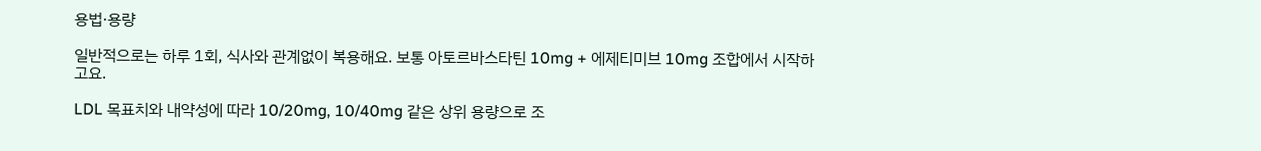용법·용량

일반적으로는 하루 1회, 식사와 관계없이 복용해요. 보통 아토르바스타틴 10mg + 에제티미브 10mg 조합에서 시작하고요.

LDL 목표치와 내약성에 따라 10/20mg, 10/40mg 같은 상위 용량으로 조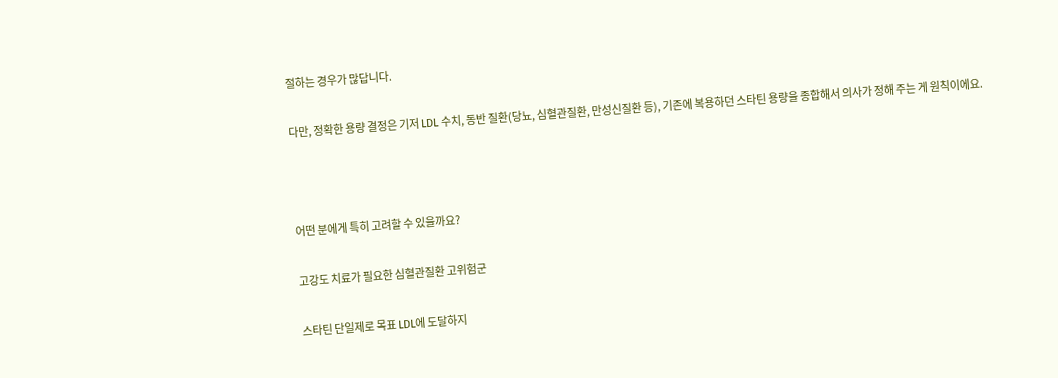절하는 경우가 많답니다.

다만, 정확한 용량 결정은 기저 LDL 수치, 동반 질환(당뇨, 심혈관질환, 만성신질환 등), 기존에 복용하던 스타틴 용량을 종합해서 의사가 정해 주는 게 원칙이에요.



어떤 분에게 특히 고려할 수 있을까요?

고강도 치료가 필요한 심혈관질환 고위험군

스타틴 단일제로 목표 LDL에 도달하지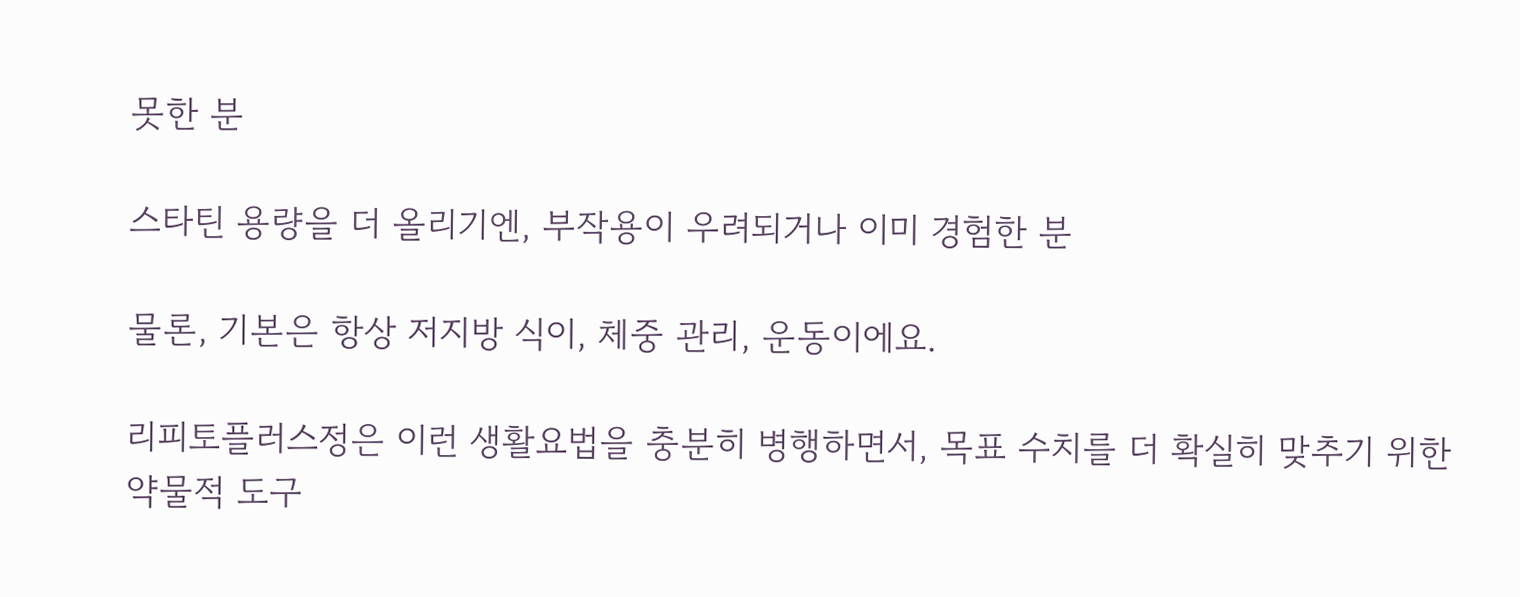못한 분

스타틴 용량을 더 올리기엔, 부작용이 우려되거나 이미 경험한 분

물론, 기본은 항상 저지방 식이, 체중 관리, 운동이에요.

리피토플러스정은 이런 생활요법을 충분히 병행하면서, 목표 수치를 더 확실히 맞추기 위한 약물적 도구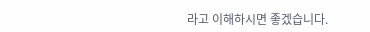라고 이해하시면 좋겠습니다.